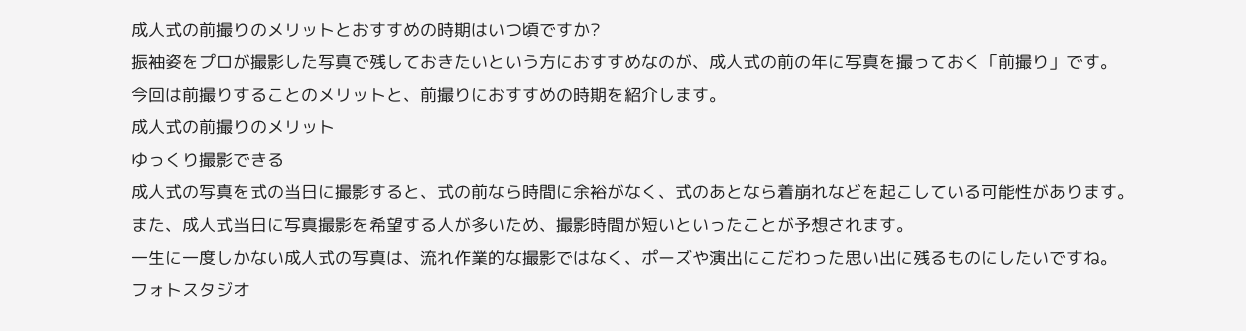成人式の前撮りのメリットとおすすめの時期はいつ頃ですか?
振袖姿をプロが撮影した写真で残しておきたいという方におすすめなのが、成人式の前の年に写真を撮っておく「前撮り」です。
今回は前撮りすることのメリットと、前撮りにおすすめの時期を紹介します。
成人式の前撮りのメリット
ゆっくり撮影できる
成人式の写真を式の当日に撮影すると、式の前なら時間に余裕がなく、式のあとなら着崩れなどを起こしている可能性があります。
また、成人式当日に写真撮影を希望する人が多いため、撮影時間が短いといったことが予想されます。
一生に一度しかない成人式の写真は、流れ作業的な撮影ではなく、ポーズや演出にこだわった思い出に残るものにしたいですね。
フォトスタジオ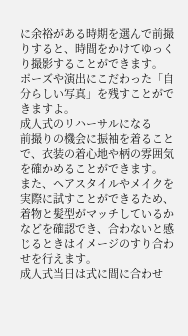に余裕がある時期を選んで前撮りすると、時間をかけてゆっくり撮影することができます。
ポーズや演出にこだわった「自分らしい写真」を残すことができますよ。
成人式のリハーサルになる
前撮りの機会に振袖を着ることで、衣装の着心地や柄の雰囲気を確かめることができます。
また、ヘアスタイルやメイクを実際に試すことができるため、着物と髪型がマッチしているかなどを確認でき、合わないと感じるときはイメージのすり合わせを行えます。
成人式当日は式に間に合わせ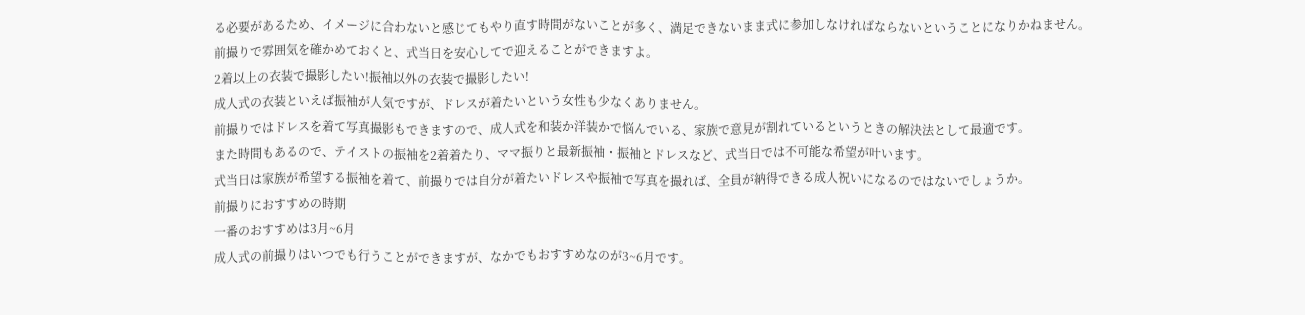る必要があるため、イメージに合わないと感じてもやり直す時間がないことが多く、満足できないまま式に参加しなければならないということになりかねません。
前撮りで雰囲気を確かめておくと、式当日を安心してで迎えることができますよ。
2着以上の衣装で撮影したい!振袖以外の衣装で撮影したい!
成人式の衣装といえば振袖が人気ですが、ドレスが着たいという女性も少なくありません。
前撮りではドレスを着て写真撮影もできますので、成人式を和装か洋装かで悩んでいる、家族で意見が割れているというときの解決法として最適です。
また時間もあるので、テイストの振袖を2着着たり、ママ振りと最新振袖・振袖とドレスなど、式当日では不可能な希望が叶います。
式当日は家族が希望する振袖を着て、前撮りでは自分が着たいドレスや振袖で写真を撮れば、全員が納得できる成人祝いになるのではないでしょうか。
前撮りにおすすめの時期
一番のおすすめは3月~6月
成人式の前撮りはいつでも行うことができますが、なかでもおすすめなのが3~6月です。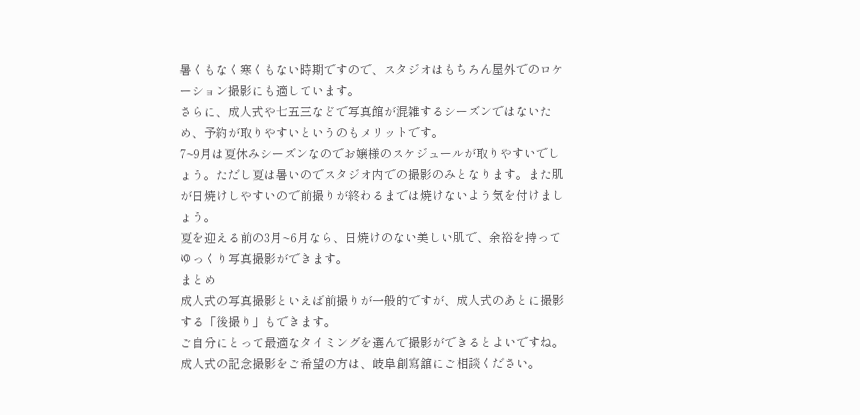暑くもなく寒くもない時期ですので、スタジオはもちろん屋外でのロケーション撮影にも適しています。
さらに、成人式や七五三などで写真館が混雑するシーズンではないため、予約が取りやすいというのもメリットです。
7~9月は夏休みシーズンなのでお嬢様のスケジュールが取りやすいでしょう。ただし夏は暑いのでスタジオ内での撮影のみとなります。また肌が日焼けしやすいので前撮りが終わるまでは焼けないよう気を付けましょう。
夏を迎える前の3月~6月なら、日焼けのない美しい肌で、余裕を持ってゆっくり写真撮影ができます。
まとめ
成人式の写真撮影といえば前撮りが一般的ですが、成人式のあとに撮影する「後撮り」もできます。
ご自分にとって最適なタイミングを選んで撮影ができるとよいですね。
成人式の記念撮影をご希望の方は、岐阜創寫舘にご相談ください。